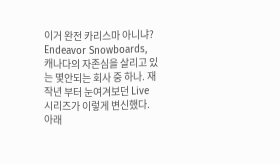이거 완전 카리스마 아니냐?
Endeavor Snowboards, 캐나다의 자존심을 살리고 있는 몇안되는 회사 중 하나. 재작년 부터 눈여겨보던 Live 시리즈가 이렇게 변신했다. 아래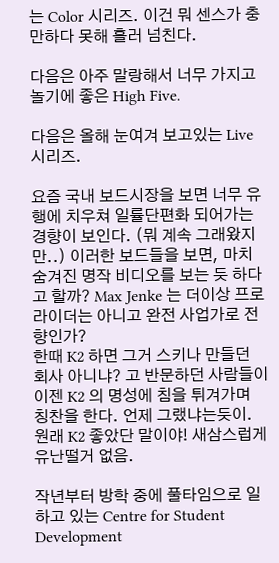는 Color 시리즈. 이건 뭐 센스가 충만하다 못해 흘러 넘친다.

다음은 아주 말랑해서 너무 가지고 놀기에 좋은 High Five.

다음은 올해 눈여겨 보고있는 Live 시리즈.

요즘 국내 보드시장을 보면 너무 유행에 치우쳐 일률단편화 되어가는 경향이 보인다. (뭐 계속 그래왔지만..) 이러한 보드들을 보면, 마치 숨겨진 명작 비디오를 보는 듯 하다고 할까? Max Jenke 는 더이상 프로라이더는 아니고 완전 사업가로 전향인가?
한때 K2 하면 그거 스키나 만들던 회사 아니냐? 고 반문하던 사람들이 이젠 K2 의 명성에 침을 튀겨가며 칭찬을 한다. 언제 그랬냐는듯이.
원래 K2 좋았단 말이야! 새삼스럽게 유난떨거 없음.

작년부터 방학 중에 풀타임으로 일하고 있는 Centre for Student Development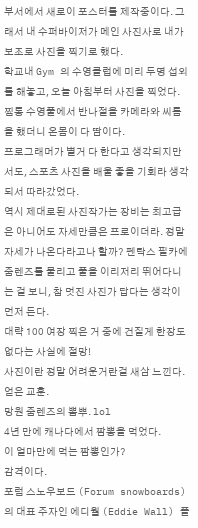부서에서 새로이 포스터를 제작중이다. 그래서 내 수퍼바이저가 메인 사진사로 내가 보조로 사진을 찍기로 했다.
학교내 Gym 의 수영클럽에 미리 두명 섭외를 해놓고, 오늘 아침부터 사진을 찍었다. 찜통 수영풀에서 반나절을 카메라와 씨름을 했더니 온몸이 다 땀이다.
프로그래머가 별거 다 한다고 생각되지만서도, 스포츠 사진을 배울 좋을 기회라 생각되서 따라갔었다.
역시 제대로된 사진작가는 장비는 최고급은 아니어도 자세만큼은 프로이더라. 정말 자세가 나온다라고나 할까? 펜탁스 필카에 줌렌즈를 물리고 풀을 이리저리 뛰어다니는 걸 보니, 참 멋진 사진가 답다는 생각이 먼저 든다.
대략 100 여장 찍은 거 중에 건질게 한장도 없다는 사실에 절망!
사진이란 정말 어려운거란걸 새삼 느낀다.
얻은 교훈.
망원 줌렌즈의 뽐뿌. lol
4년 만에 캐나다에서 짬뽕을 먹었다.
이 얼마만에 먹는 짬뽕인가?
감격이다.
포럼 스노우보드 (Forum snowboards) 의 대표 주자인 에디월 (Eddie Wall) 플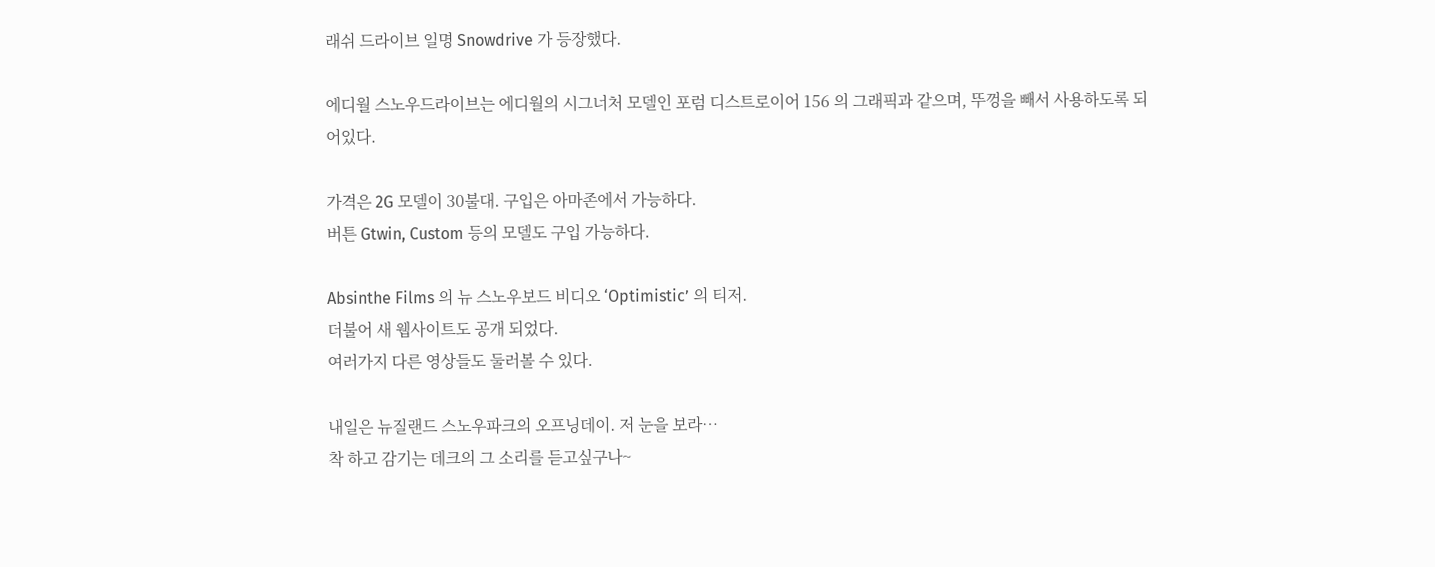래쉬 드라이브 일명 Snowdrive 가 등장했다.

에디월 스노우드라이브는 에디월의 시그너처 모델인 포럼 디스트로이어 156 의 그래픽과 같으며, 뚜껑을 빼서 사용하도록 되어있다.

가격은 2G 모델이 30불대. 구입은 아마존에서 가능하다.
버튼 Gtwin, Custom 등의 모델도 구입 가능하다.

Absinthe Films 의 뉴 스노우보드 비디오 ‘Optimistic’ 의 티저.
더불어 새 웹사이트도 공개 되었다.
여러가지 다른 영상들도 둘러볼 수 있다.

내일은 뉴질랜드 스노우파크의 오프닝데이. 저 눈을 보라…
착 하고 감기는 데크의 그 소리를 듣고싶구나~